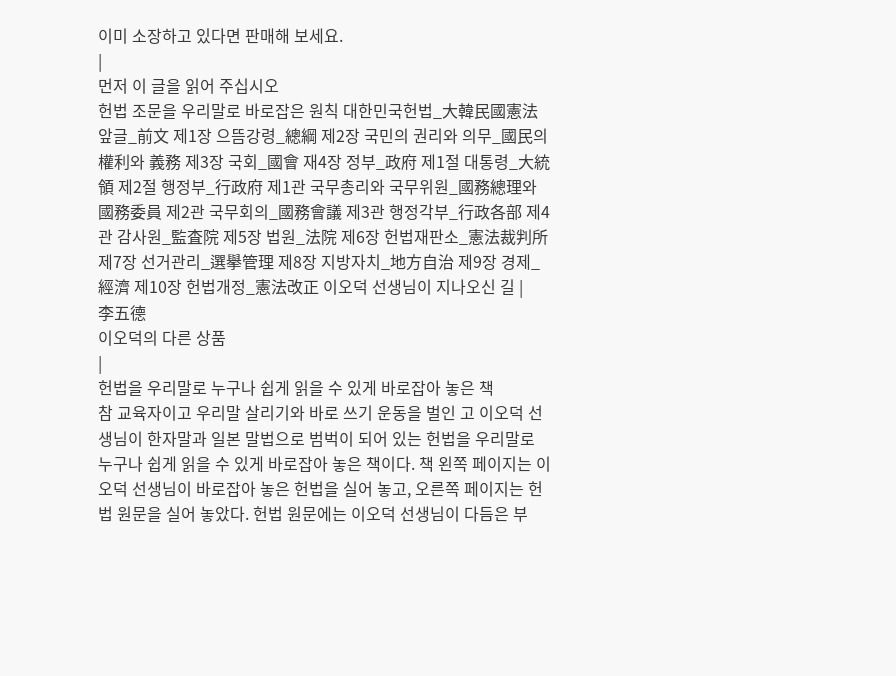이미 소장하고 있다면 판매해 보세요.
|
먼저 이 글을 읽어 주십시오
헌법 조문을 우리말로 바로잡은 원칙 대한민국헌법_大韓民國憲法 앞글_前文 제1장 으뜸강령_總綱 제2장 국민의 권리와 의무_國民의 權利와 義務 제3장 국회_國會 재4장 정부_政府 제1절 대통령_大統領 제2절 행정부_行政府 제1관 국무총리와 국무위원_國務總理와 國務委員 제2관 국무회의_國務會議 제3관 행정각부_行政各部 제4관 감사원_監査院 제5장 법원_法院 제6장 헌법재판소_憲法裁判所 제7장 선거관리_選擧管理 제8장 지방자치_地方自治 제9장 경제_經濟 제10장 헌법개정_憲法改正 이오덕 선생님이 지나오신 길 |
李五德
이오덕의 다른 상품
|
헌법을 우리말로 누구나 쉽게 읽을 수 있게 바로잡아 놓은 책
참 교육자이고 우리말 살리기와 바로 쓰기 운동을 벌인 고 이오덕 선생님이 한자말과 일본 말법으로 범벅이 되어 있는 헌법을 우리말로 누구나 쉽게 읽을 수 있게 바로잡아 놓은 책이다. 책 왼쪽 페이지는 이오덕 선생님이 바로잡아 놓은 헌법을 실어 놓고, 오른쪽 페이지는 헌법 원문을 실어 놓았다. 헌법 원문에는 이오덕 선생님이 다듬은 부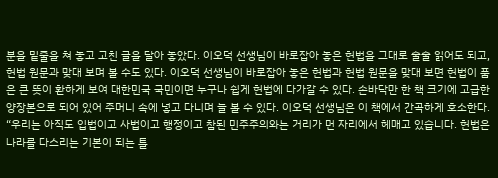분을 밑줄을 쳐 놓고 고친 글을 달아 놓았다. 이오덕 선생님이 바로잡아 놓은 헌법을 그대로 술술 읽어도 되고, 헌법 원문과 맞대 보며 볼 수도 있다. 이오덕 선생님이 바로잡아 놓은 헌법과 헌법 원문을 맞대 보면 헌법이 품은 큰 뜻이 환하게 보여 대한민국 국민이면 누구나 쉽게 헌법에 다가갈 수 있다. 손바닥만 한 책 크기에 고급한 양장본으로 되어 있어 주머니 속에 넣고 다니며 늘 볼 수 있다. 이오덕 선생님은 이 책에서 간곡하게 호소한다. “우리는 아직도 입법이고 사법이고 행정이고 참된 민주주의와는 거리가 먼 자리에서 헤매고 있습니다. 헌법은 나라를 다스리는 기본이 되는 틀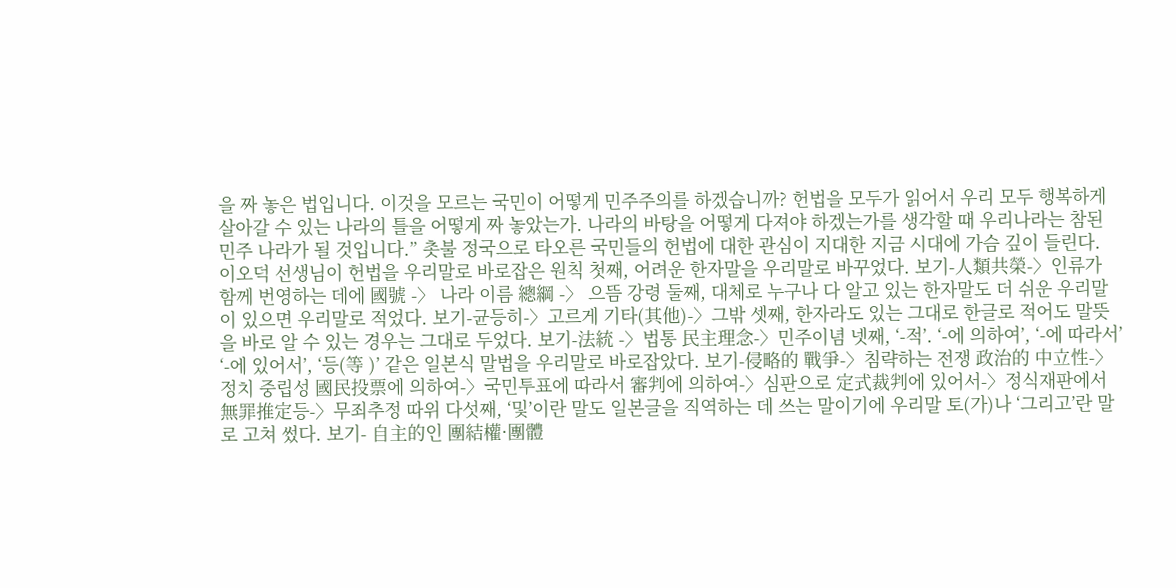을 짜 놓은 법입니다. 이것을 모르는 국민이 어떻게 민주주의를 하겠습니까? 헌법을 모두가 읽어서 우리 모두 행복하게 살아갈 수 있는 나라의 틀을 어떻게 짜 놓았는가. 나라의 바탕을 어떻게 다져야 하겠는가를 생각할 때 우리나라는 참된 민주 나라가 될 것입니다.” 촛불 정국으로 타오른 국민들의 헌법에 대한 관심이 지대한 지금 시대에 가슴 깊이 들린다. 이오덕 선생님이 헌법을 우리말로 바로잡은 원칙 첫째, 어려운 한자말을 우리말로 바꾸었다. 보기-人類共榮-〉인류가 함께 번영하는 데에 國號 -〉 나라 이름 總綱 -〉 으뜸 강령 둘째, 대체로 누구나 다 알고 있는 한자말도 더 쉬운 우리말이 있으면 우리말로 적었다. 보기-균등히-〉고르게 기타(其他)-〉그밖 셋째, 한자라도 있는 그대로 한글로 적어도 말뜻을 바로 알 수 있는 경우는 그대로 두었다. 보기-法統 -〉법통 民主理念-〉민주이념 넷째, ‘-적’. ‘-에 의하여’, ‘-에 따라서’ ‘-에 있어서’, ‘등(等 )’ 같은 일본식 말법을 우리말로 바로잡았다. 보기-侵略的 戰爭-〉침략하는 전쟁 政治的 中立性-〉정치 중립성 國民投票에 의하여-〉국민투표에 따라서 審判에 의하여-〉심판으로 定式裁判에 있어서-〉정식재판에서 無罪推定등-〉무죄추정 따위 다섯째, ‘및’이란 말도 일본글을 직역하는 데 쓰는 말이기에 우리말 토(가)나 ‘그리고’란 말로 고쳐 썼다. 보기- 自主的인 團結權·團體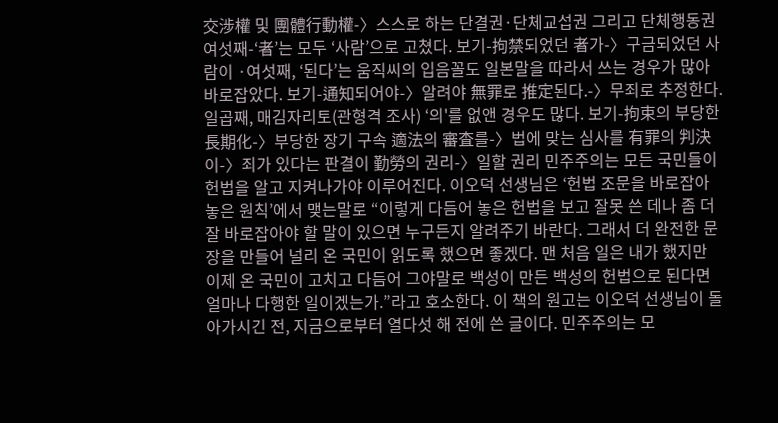交涉權 및 團體行動權-〉스스로 하는 단결권·단체교섭권 그리고 단체행동권 여섯째-‘者’는 모두 ‘사람’으로 고쳤다. 보기-拘禁되었던 者가-〉구금되었던 사람이 ·여섯째, ‘된다’는 움직씨의 입음꼴도 일본말을 따라서 쓰는 경우가 많아 바로잡았다. 보기-通知되어야-〉알려야 無罪로 推定된다.-〉무죄로 추정한다. 일곱째, 매김자리토(관형격 조사) ‘의'를 없앤 경우도 많다. 보기-拘束의 부당한 長期化-〉부당한 장기 구속 適法의 審査를-〉법에 맞는 심사를 有罪의 判決이-〉죄가 있다는 판결이 勤勞의 권리-〉일할 권리 민주주의는 모든 국민들이 헌법을 알고 지켜나가야 이루어진다. 이오덕 선생님은 ‘헌법 조문을 바로잡아 놓은 원칙’에서 맺는말로 “이렇게 다듬어 놓은 헌법을 보고 잘못 쓴 데나 좀 더 잘 바로잡아야 할 말이 있으면 누구든지 알려주기 바란다. 그래서 더 완전한 문장을 만들어 널리 온 국민이 읽도록 했으면 좋겠다. 맨 처음 일은 내가 했지만 이제 온 국민이 고치고 다듬어 그야말로 백성이 만든 백성의 헌법으로 된다면 얼마나 다행한 일이겠는가.”라고 호소한다. 이 책의 원고는 이오덕 선생님이 돌아가시긴 전, 지금으로부터 열다섯 해 전에 쓴 글이다. 민주주의는 모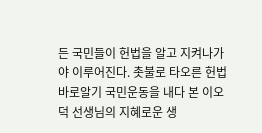든 국민들이 헌법을 알고 지켜나가야 이루어진다. 촛불로 타오른 헌법 바로알기 국민운동을 내다 본 이오덕 선생님의 지혜로운 생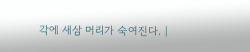각에 새삼 머리가 숙여진다. |